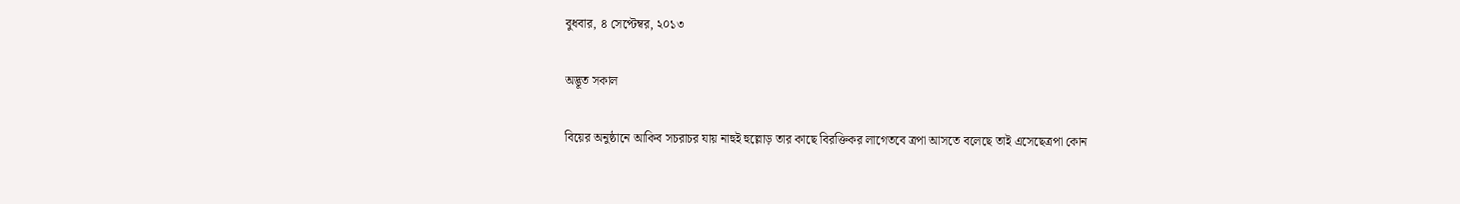বুধবার, ৪ সেপ্টেম্বর, ২০১৩

অদ্ভূত সকাল

বিয়ের অনুষ্ঠানে আকিব সচরাচর যায় নাহুই হুল্লোড় তার কাছে বিরক্তিকর লাগেতবে ত্রপা আসতে বলেছে তাই এসেছেত্রপা কোন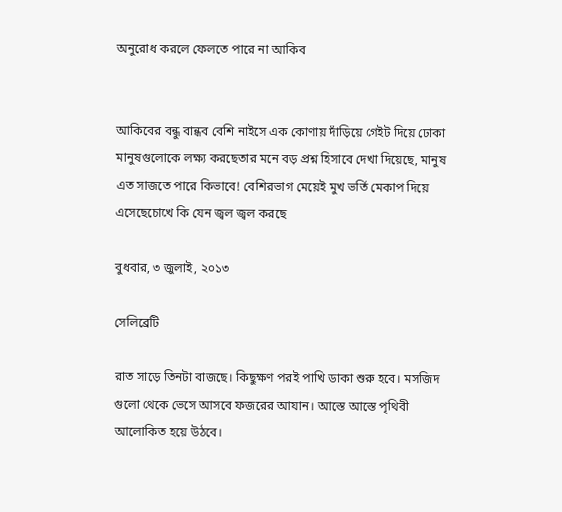অনুরোধ করলে ফেলতে পারে না আকিব


আকিবের বন্ধু বান্ধব বেশি নাইসে এক কোণায় দাঁড়িয়ে গেইট দিয়ে ঢোকা মানুষগুলোকে লক্ষ্য করছেতার মনে বড় প্রশ্ন হিসাবে দেখা দিয়েছে, মানুষ এত সাজতে পারে কিভাবে! বেশিরভাগ মেয়েই মুখ ভর্তি মেকাপ দিয়ে এসেছেচোখে কি যেন জ্বল জ্বল করছে

বুধবার, ৩ জুলাই, ২০১৩

সেলিব্রেটি

রাত সাড়ে তিনটা বাজছে। কিছুক্ষণ পরই পাখি ডাকা শুরু হবে। মসজিদ গুলো থেকে ভেসে আসবে ফজরের আযান। আস্তে আস্তে পৃথিবী আলোকিত হয়ে উঠবে।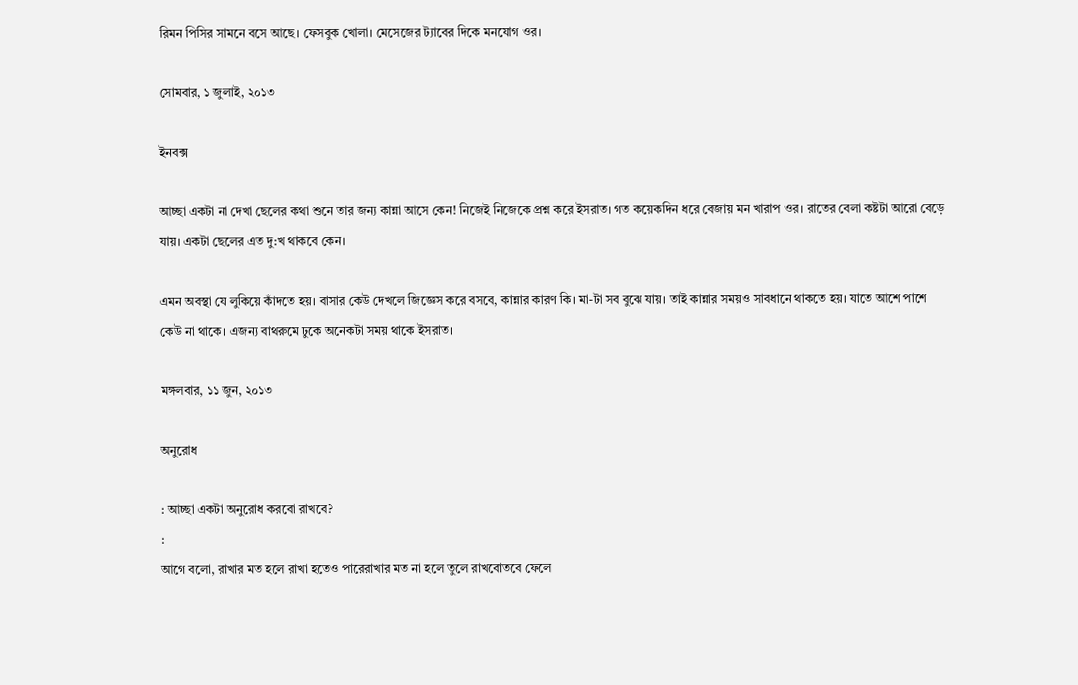রিমন পিসির সামনে বসে আছে। ফেসবুক খোলা। মেসেজের ট্যাবের দিকে মনযোগ ওর।

সোমবার, ১ জুলাই, ২০১৩

ইনবক্স

আচ্ছা একটা না দেখা ছেলের কথা শুনে তার জন্য কান্না আসে কেন! নিজেই নিজেকে প্রশ্ন করে ইসরাত। গত কয়েকদিন ধরে বেজায় মন খারাপ ওর। রাতের বেলা কষ্টটা আরো বেড়ে যায়। একটা ছেলের এত দু:খ থাকবে কেন।

এমন অবস্থা যে লুকিয়ে কাঁদতে হয়। বাসার কেউ দেখলে জিজ্ঞেস করে বসবে, কান্নার কারণ কি। মা-টা সব বুঝে যায়। তাই কান্নার সময়ও সাবধানে থাকতে হয়। যাতে আশে পাশে কেউ না থাকে। এজন্য বাথরুমে ঢুকে অনেকটা সময় থাকে ইসরাত।

মঙ্গলবার, ১১ জুন, ২০১৩

অনুরোধ

: আচ্ছা একটা অনুরোধ করবো রাখবে?
:
আগে বলো, রাখার মত হলে রাখা হতেও পারেরাখার মত না হলে তুলে রাখবোতবে ফেলে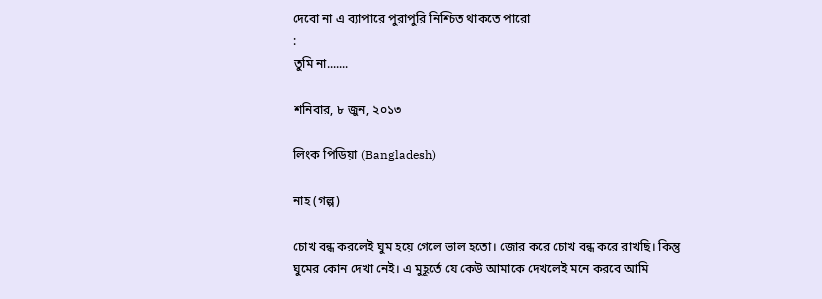দেবো না এ ব্যাপারে পুরাপুরি নিশ্চিত থাকতে পারো
:
তুমি না.......

শনিবার, ৮ জুন, ২০১৩

লিংক পিডিয়া (Bangladesh)

নাহ (গল্প)

চোখ বন্ধ করলেই ঘুম হয়ে গেলে ভাল হতো। জোর করে চোখ বন্ধ করে রাখছি। কিন্তু ঘুমের কোন দেখা নেই। এ মুহূর্তে যে কেউ আমাকে দেখলেই মনে করবে আমি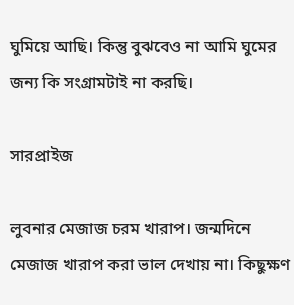ঘুমিয়ে আছি। কিন্তু বুঝবেও না আমি ঘুমের জন্য কি সংগ্রামটাই না করছি।

সারপ্রাইজ

লুবনার মেজাজ চরম খারাপ। জন্মদিনে মেজাজ খারাপ করা ভাল দেখায় না। কিছুক্ষণ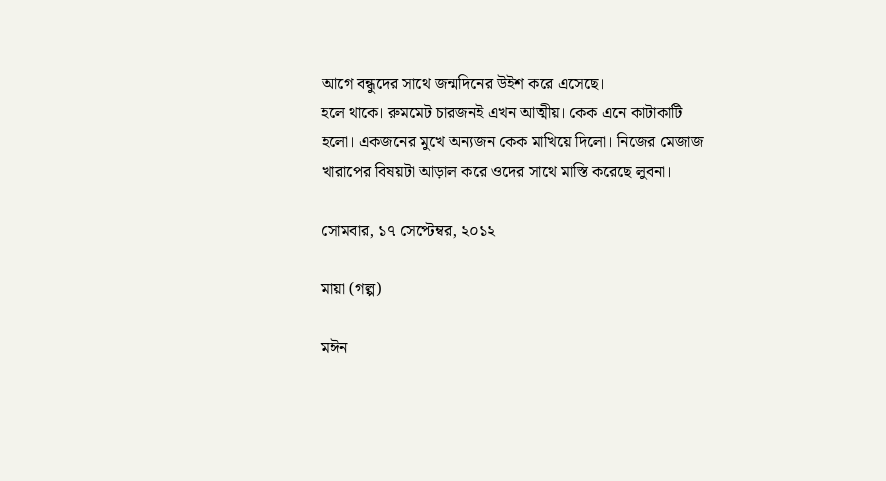আগে বন্ধুদের সাথে জন্মদিনের উইশ করে এসেছে।
হলে থাকে। রুমমেট চারজনই এখন আত্মীয়। কেক এনে কাটাকাটি হলো। একজনের মুখে অন্যজন কেক মাখিয়ে দিলো। নিজের মেজাজ খারাপের বিষয়টা আড়াল করে ওদের সাথে মাস্তি করেছে লুবনা।

সোমবার, ১৭ সেপ্টেম্বর, ২০১২

মায়া (গল্প)

মঈন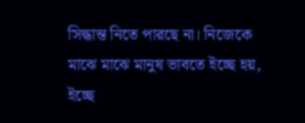সিদ্ধান্ত নিতে পারছে না। নিজেকে মাঝে মাঝে মানুষ ভাবতে ইচ্ছে হয়, ইচ্ছে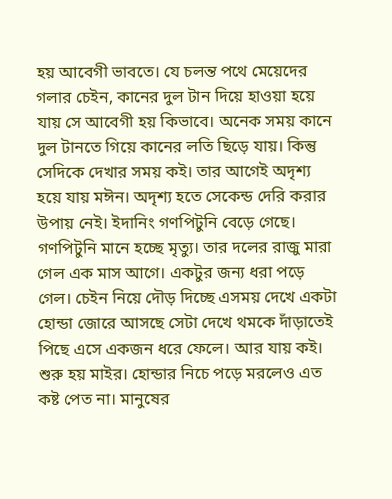হয় আবেগী ভাবতে। যে চলন্ত পথে মেয়েদের গলার চেইন, কানের দুল টান দিয়ে হাওয়া হয়ে যায় সে আবেগী হয় কিভাবে। অনেক সময় কানে দুল টানতে গিয়ে কানের লতি ছিড়ে যায়। কিন্তু সেদিকে দেখার সময় কই। তার আগেই অদৃশ্য হয়ে যায় মঈন। অদৃশ্য হতে সেকেন্ড দেরি করার উপায় নেই। ইদানিং গণপিটুনি বেড়ে গেছে। গণপিটুনি মানে হচ্ছে মৃত্যু। তার দলের রাজু মারা গেল এক মাস আগে। একটুর জন্য ধরা পড়ে গেল। চেইন নিয়ে দৌড় দিচ্ছে এসময় দেখে একটা হোন্ডা জোরে আসছে সেটা দেখে থমকে দাঁড়াতেই পিছে এসে একজন ধরে ফেলে। আর যায় কই। শুরু হয় মাইর। হোন্ডার নিচে পড়ে মরলেও এত কষ্ট পেত না। মানুষের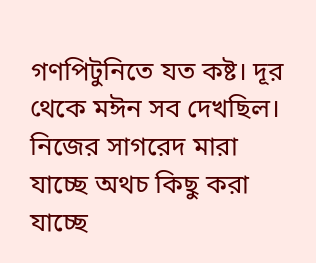গণপিটুনিতে যত কষ্ট। দূর থেকে মঈন সব দেখছিল। নিজের সাগরেদ মারা যাচ্ছে অথচ কিছু করা যাচ্ছে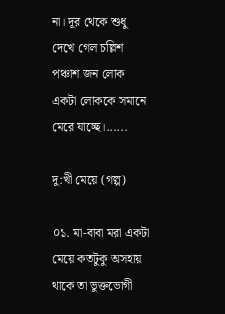না। দূর থেকে শুধু দেখে গেল চল্লিশ পঞ্চাশ জন লোক একটা লোককে সমানে মেরে যাচ্ছে।......

দু:খী মেয়ে (গল্প)

০১. মা-বাবা মরা একটা মেয়ে কতটুকু অসহায় থাকে তা ভুক্তভোগী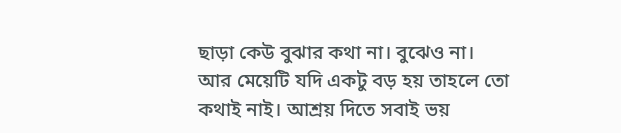ছাড়া কেউ বুঝার কথা না। বুঝেও না। আর মেয়েটি যদি একটু বড় হয় তাহলে তো কথাই নাই। আশ্রয় দিতে সবাই ভয়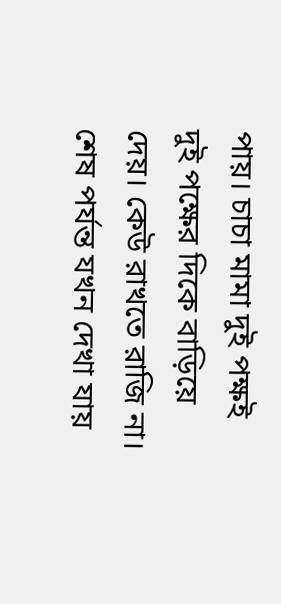পায়। চাচা মামা দুই পক্ষই দুই পক্ষের দিকে বাড়িয়ে দেয়। কেউ রাখতে রাজি না। শেষ পর্যন্ত যখন দেখা যায়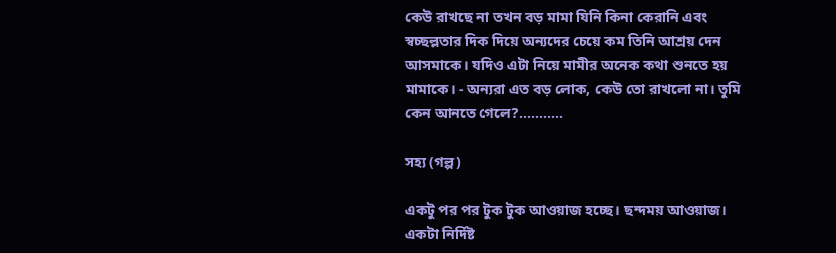কেউ রাখছে না তখন বড় মামা যিনি কিনা কেরানি এবং স্বচ্ছল্লতার দিক দিয়ে অন্যদের চেয়ে কম তিনি আশ্রয় দেন আসমাকে। যদিও এটা নিয়ে মামীর অনেক কথা শুনতে হয় মামাকে। - অন্যরা এত বড় লোক, কেউ তো রাখলো না। তুমি কেন আনতে গেলে?...........

সহ্য (গল্প)

একটু পর পর টুক টুক আওয়াজ হচ্ছে। ছন্দময় আওয়াজ। একটা নির্দিষ্ট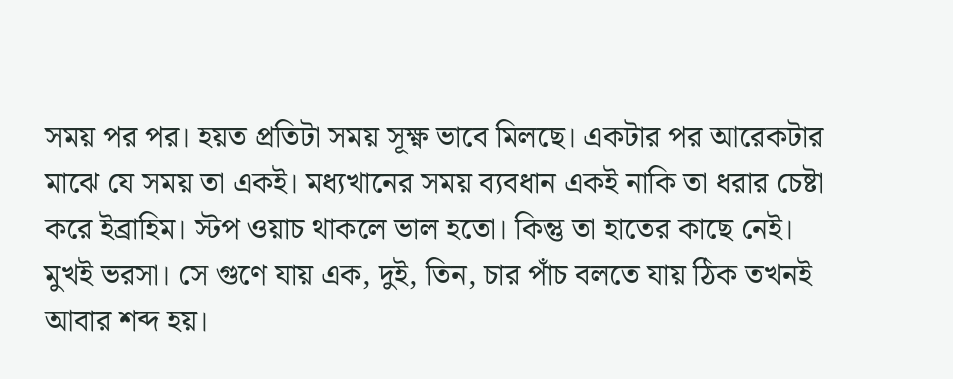সময় পর পর। হয়ত প্রতিটা সময় সূক্ষ্ণ ভাবে মিলছে। একটার পর আরেকটার মাঝে যে সময় তা একই। মধ্যখানের সময় ব্যবধান একই নাকি তা ধরার চেষ্টা করে ইব্রাহিম। স্টপ ওয়াচ থাকলে ভাল হতো। কিন্তু তা হাতের কাছে নেই। মুখই ভরসা। সে গুণে যায় এক, দুই, তিন, চার পাঁচ বলতে যায় ঠিক তখনই আবার শব্দ হয়।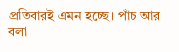প্রতিবারই এমন হচ্ছে। পাঁচ আর বলা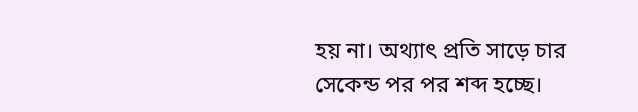হয় না। অথ্যাৎ প্রতি সাড়ে চার সেকেন্ড পর পর শব্দ হচ্ছে।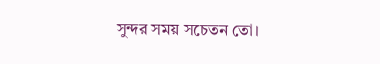সুন্দর সময় সচেতন তো।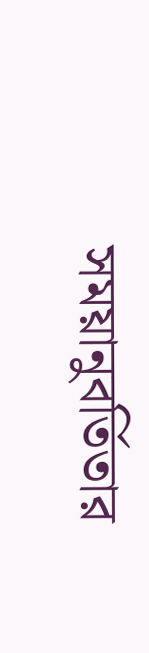সময়ানুবর্তিতার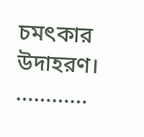চমৎকার উদাহরণ। ............